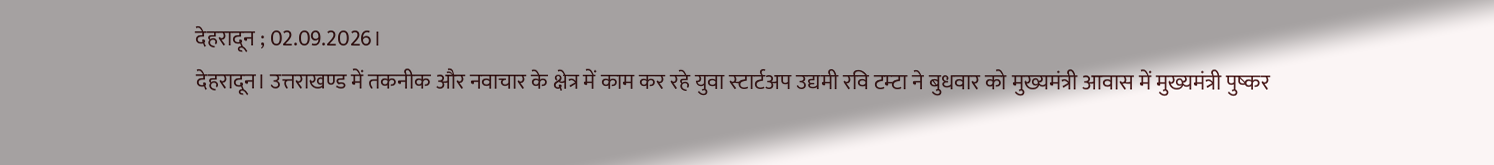देहरादून ; 02.09.2026।
देहरादून। उत्तराखण्ड में तकनीक और नवाचार के क्षेत्र में काम कर रहे युवा स्टार्टअप उद्यमी रवि टम्टा ने बुधवार को मुख्यमंत्री आवास में मुख्यमंत्री पुष्कर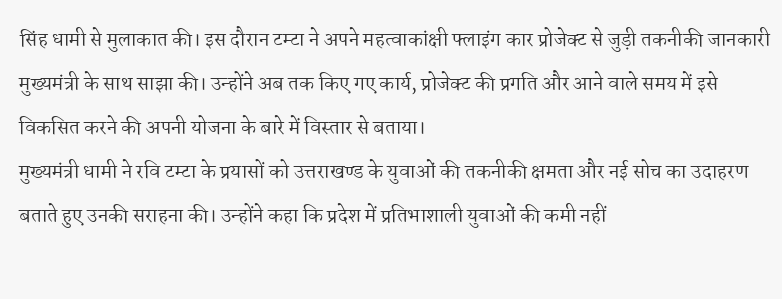सिंह धामी से मुलाकात की। इस दौरान टम्टा ने अपने महत्वाकांक्षी फ्लाइंग कार प्रोजेक्ट से जुड़ी तकनीकी जानकारी मुख्यमंत्री के साथ साझा की। उन्होंने अब तक किए गए कार्य, प्रोजेक्ट की प्रगति और आने वाले समय में इसे विकसित करने की अपनी योजना के बारे में विस्तार से बताया।
मुख्यमंत्री धामी ने रवि टम्टा के प्रयासों को उत्तराखण्ड के युवाओं की तकनीकी क्षमता और नई सोच का उदाहरण बताते हुए उनकी सराहना की। उन्होंने कहा कि प्रदेश में प्रतिभाशाली युवाओं की कमी नहीं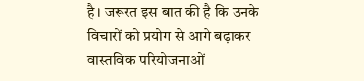है। जरूरत इस बात की है कि उनके विचारों को प्रयोग से आगे बढ़ाकर वास्तविक परियोजनाओं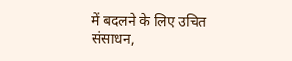में बदलने के लिए उचित संसाधन,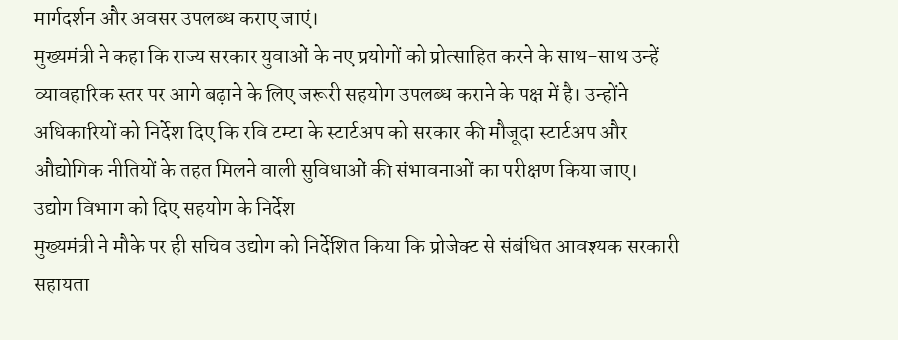मार्गदर्शन और अवसर उपलब्ध कराए जाएं।
मुख्यमंत्री ने कहा कि राज्य सरकार युवाओं के नए प्रयोगों को प्रोत्साहित करने के साथ-साथ उन्हें व्यावहारिक स्तर पर आगे बढ़ाने के लिए जरूरी सहयोग उपलब्ध कराने के पक्ष में है। उन्होंने अधिकारियों को निर्देश दिए कि रवि टम्टा के स्टार्टअप को सरकार की मौजूदा स्टार्टअप और औद्योगिक नीतियों के तहत मिलने वाली सुविधाओं की संभावनाओं का परीक्षण किया जाए।
उद्योग विभाग को दिए सहयोग के निर्देश
मुख्यमंत्री ने मौके पर ही सचिव उद्योग को निर्देशित किया कि प्रोजेक्ट से संबंधित आवश्यक सरकारी सहायता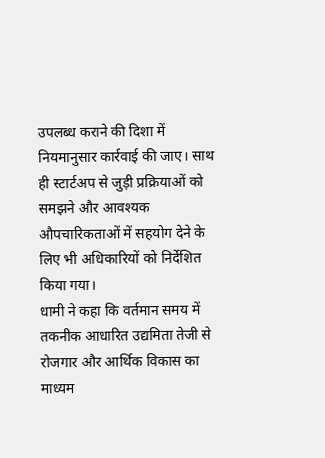उपलब्ध कराने की दिशा में नियमानुसार कार्रवाई की जाए। साथ ही स्टार्टअप से जुड़ी प्रक्रियाओं को समझने और आवश्यक औपचारिकताओं में सहयोग देने के लिए भी अधिकारियों को निर्देशित किया गया।
धामी ने कहा कि वर्तमान समय में तकनीक आधारित उद्यमिता तेजी से रोजगार और आर्थिक विकास का माध्यम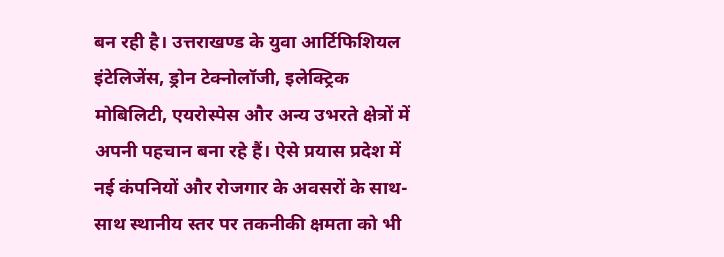बन रही है। उत्तराखण्ड के युवा आर्टिफिशियल इंटेलिजेंस, ड्रोन टेक्नोलॉजी, इलेक्ट्रिक मोबिलिटी, एयरोस्पेस और अन्य उभरते क्षेत्रों में अपनी पहचान बना रहे हैं। ऐसे प्रयास प्रदेश में नई कंपनियों और रोजगार के अवसरों के साथ-साथ स्थानीय स्तर पर तकनीकी क्षमता को भी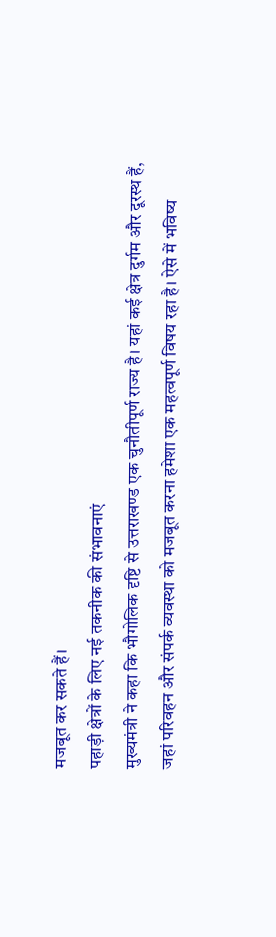मजबूत कर सकते हैं।
पहाड़ी क्षेत्रों के लिए नई तकनीक की संभावनाएं
मुख्यमंत्री ने कहा कि भौगोलिक दृष्टि से उत्तराखण्ड एक चुनौतीपूर्ण राज्य है। यहां कई क्षेत्र दुर्गम और दूरस्थ हैं, जहां परिवहन और संपर्क व्यवस्था को मजबूत करना हमेशा एक महत्वपूर्ण विषय रहा है। ऐसे में भविष्य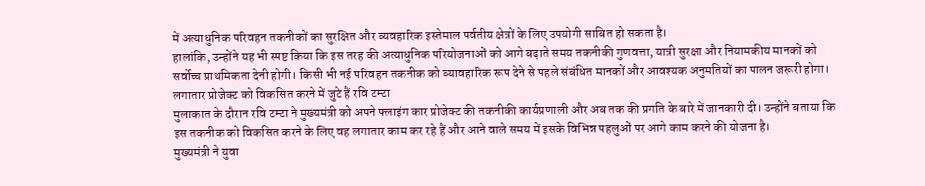में अत्याधुनिक परिवहन तकनीकों का सुरक्षित और व्यवहारिक इस्तेमाल पर्वतीय क्षेत्रों के लिए उपयोगी साबित हो सकता है।
हालांकि, उन्होंने यह भी स्पष्ट किया कि इस तरह की अत्याधुनिक परियोजनाओं को आगे बढ़ाते समय तकनीकी गुणवत्ता, यात्री सुरक्षा और नियामकीय मानकों को सर्वोच्च प्राथमिकता देनी होगी। किसी भी नई परिवहन तकनीक को व्यावहारिक रूप देने से पहले संबंधित मानकों और आवश्यक अनुमतियों का पालन जरूरी होगा।
लगातार प्रोजेक्ट को विकसित करने में जुटे हैं रवि टम्टा
मुलाकात के दौरान रवि टम्टा ने मुख्यमंत्री को अपने फ्लाइंग कार प्रोजेक्ट की तकनीकी कार्यप्रणाली और अब तक की प्रगति के बारे में जानकारी दी। उन्होंने बताया कि इस तकनीक को विकसित करने के लिए वह लगातार काम कर रहे हैं और आने वाले समय में इसके विभिन्न पहलुओं पर आगे काम करने की योजना है।
मुख्यमंत्री ने युवा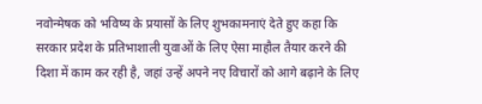नवोन्मेषक को भविष्य के प्रयासों के लिए शुभकामनाएं देते हुए कहा कि सरकार प्रदेश के प्रतिभाशाली युवाओं के लिए ऐसा माहौल तैयार करने की दिशा में काम कर रही है, जहां उन्हें अपने नए विचारों को आगे बढ़ाने के लिए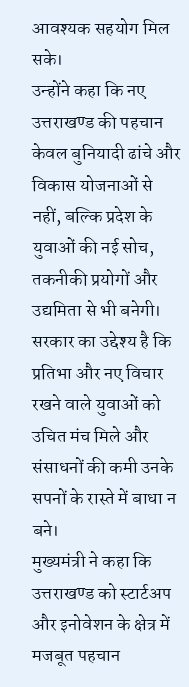आवश्यक सहयोग मिल सके।
उन्होंने कहा कि नए उत्तराखण्ड की पहचान केवल बुनियादी ढांचे और विकास योजनाओं से नहीं, बल्कि प्रदेश के युवाओं की नई सोच, तकनीकी प्रयोगों और उद्यमिता से भी बनेगी। सरकार का उद्देश्य है कि प्रतिभा और नए विचार रखने वाले युवाओं को उचित मंच मिले और संसाधनों की कमी उनके सपनों के रास्ते में बाधा न बने।
मुख्यमंत्री ने कहा कि उत्तराखण्ड को स्टार्टअप और इनोवेशन के क्षेत्र में मजबूत पहचान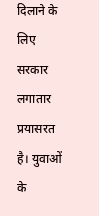दिलाने के लिए सरकार लगातार प्रयासरत है। युवाओं के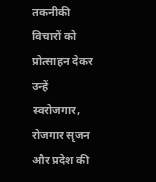तकनीकी विचारों को प्रोत्साहन देकर उन्हें स्वरोजगार, रोजगार सृजन और प्रदेश की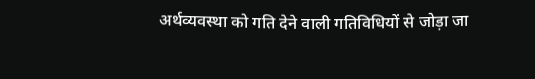अर्थव्यवस्था को गति देने वाली गतिविधियों से जोड़ा जा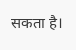सकता है।